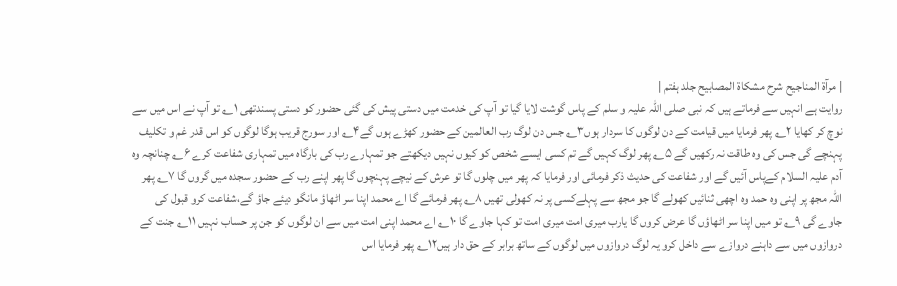| مرآۃ المناجیح شرح مشکاۃ المصابیح جلد ہفتم |
روایت ہے انہیں سے فرماتے ہیں کہ نبی صلی اللہ علیہ و سلم کے پاس گوشت لایا گیا تو آپ کی خدمت میں دستی پیش کی گئی حضور کو دستی پسندتھی ۱؎ تو آپ نے اس میں سے نوچ کر کھایا ۲؎ پھر فرمایا میں قیامت کے دن لوگوں کا سردار ہوں۳؎ جس دن لوگ رب العالمین کے حضور کھڑے ہوں گے۴؎ اور سورج قریب ہوگا لوگوں کو اس قدر غم و تکلیف پہنچے گی جس کی وہ طاقت نہ رکھیں گے ۵؎ پھر لوگ کہیں گے تم کسی ایسے شخص کو کیوں نہیں دیکھتے جو تمہارے رب کی بارگاہ میں تمہاری شفاعت کرے ۶؎ چنانچہ وہ آدم علیہ السلام کےپاس آئیں گے اور شفاعت کی حدیث ذکر فرمائی اور فرمایا کہ پھر میں چلوں گا تو عرش کے نیچے پہنچوں گا پھر اپنے رب کے حضور سجدہ میں گروں گا ۷؎ پھر اللہ مجھ پر اپنی وہ حمد وہ اچھی ثنائیں کھولے گا جو مجھ سے پہلےکسی پر نہ کھولی تھیں ۸؎ پھر فرمائے گا اے محمد اپنا سر اٹھاؤ مانگو دیئے جاؤ گے،شفاعت کرو قبول کی جاوے گی ۹؎ تو میں اپنا سر اٹھاؤں گا عرض کروں گا یارب میری امت میری امت تو کہا جاوے گا ۱۰؎ اے محمد اپنی امت میں سے ان لوگوں کو جن پر حساب نہیں ۱۱؎ جنت کے دروازوں میں سے داہنے دروازے سے داخل کرو یہ لوگ دروازوں میں لوگوں کے ساتھ برابر کے حق دار ہیں۱۲؎ پھر فرمایا اس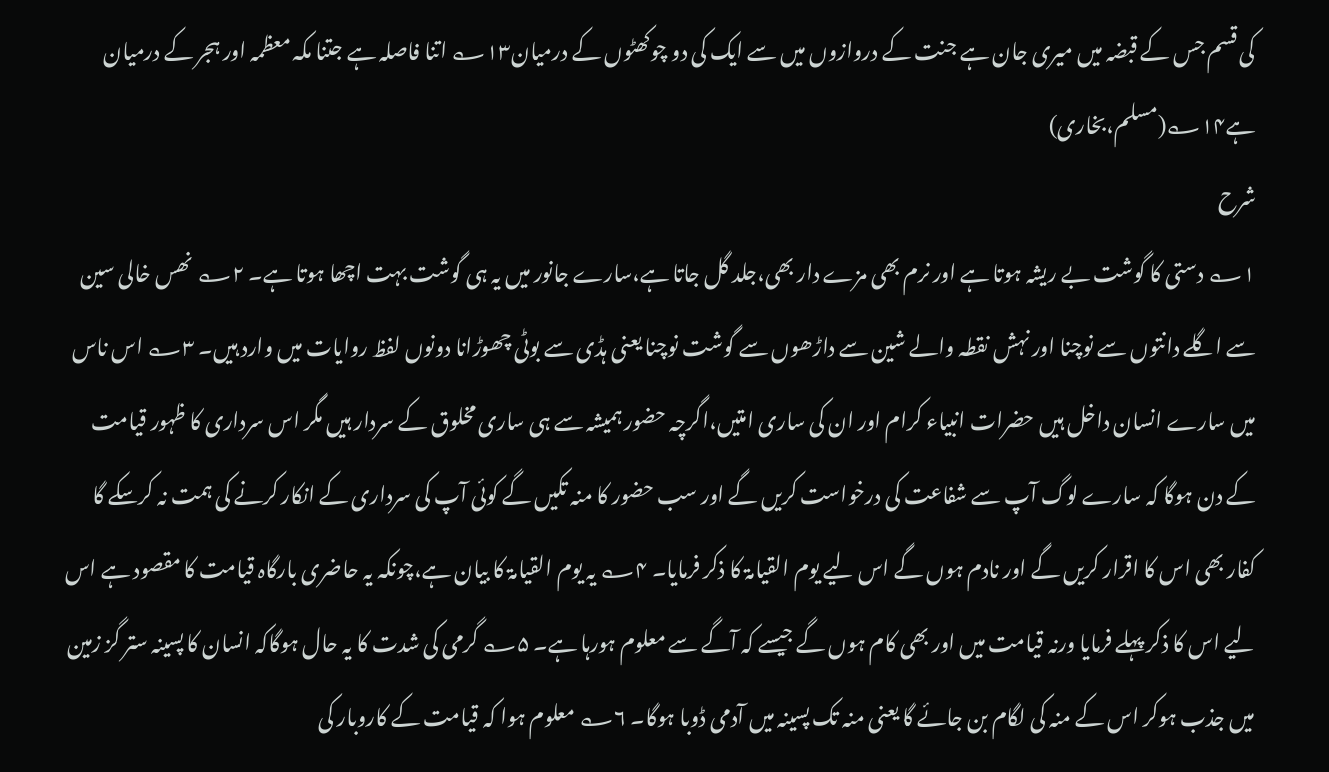کی قسم جس کے قبضہ میں میری جان ہے جنت کے دروازوں میں سے ایک کی دو چوکھٹوں کے درمیان۱۳؎ اتنا فاصلہ ہے جتنا مکہ معظمہ اور ہجر کے درمیان ہے۱۴؎(مسلم،بخاری)
شرح
۱؎ دستی کا گوشت بے ریشہ ہوتا ہے اور نرم بھی مزے دار بھی،جلد گل جاتا ہے،سارے جانور میں یہ ہی گوشت بہت اچھا ہوتا ہے۔ ۲؎ نھس خالی سین سے اگلے دانتوں سے نوچنا اور نہش نقطہ والے شین سے داڑھوں سے گوشت نوچنا یعنی ہڈی سے بوٹی چھوڑانا دونوں لفظ روایات میں وارد ہیں۔ ۳؎ اس ناس میں سارے انسان داخل ہیں حضرات انبیاء کرام اور ان کی ساری امتیں،اگرچہ حضور ہمیشہ سے ہی ساری مخلوق کے سردار ہیں مگر اس سرداری کا ظہور قیامت کے دن ہوگا کہ سارے لوگ آپ سے شفاعت کی درخواست کریں گے اور سب حضور کا منہ تکیں گے کوئی آپ کی سرداری کے انکار کرنے کی ہمت نہ کرسکے گا کفار بھی اس کا اقرار کریں گے اور نادم ہوں گے اس لیے یوم القیامۃ کا ذکر فرمایا۔ ۴؎ یہ یوم القیامۃ کا بیان ہے،چونکہ یہ حاضری بارگاہ قیامت کا مقصود ہے اس لیے اس کا ذکر پہلے فرمایا ورنہ قیامت میں اور بھی کام ہوں گے جیسے کہ آگے سے معلوم ہورہا ہے۔ ۵؎ گرمی کی شدت کا یہ حال ہوگاکہ انسان کا پسینہ ستر گز زمین میں جذب ہوکر اس کے منہ کی لگام بن جائے گا یعنی منہ تک پسینہ میں آدمی ڈوبا ہوگا۔ ۶؎ معلوم ہوا کہ قیامت کے کاروبار کی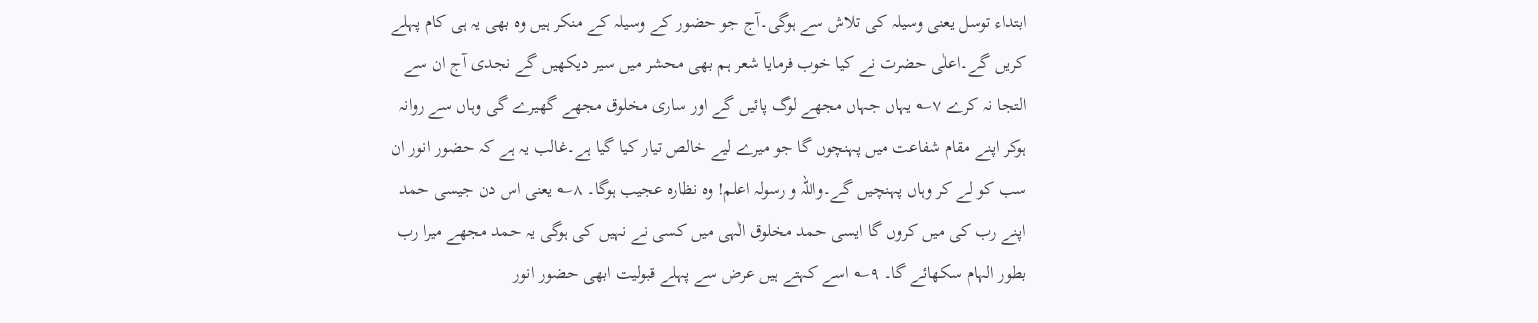ابتداء توسل یعنی وسیلہ کی تلاش سے ہوگی۔آج جو حضور کے وسیلہ کے منکر ہیں وہ بھی یہ ہی کام پہلے کریں گے۔اعلٰی حضرت نے کیا خوب فرمایا شعر ہم بھی محشر میں سیر دیکھیں گے نجدی آج ان سے التجا نہ کرے ۷؎ یہاں جہاں مجھے لوگ پائیں گے اور ساری مخلوق مجھے گھیرے گی وہاں سے روانہ ہوکر اپنے مقام شفاعت میں پہنچوں گا جو میرے لیے خالص تیار کیا گیا ہے۔غالب یہ ہے کہ حضور انور ان سب کو لے کر وہاں پہنچیں گے۔واللہ و رسولہ اعلم! وہ نظارہ عجیب ہوگا۔ ۸؎ یعنی اس دن جیسی حمد اپنے رب کی میں کروں گا ایسی حمد مخلوق الٰہی میں کسی نے نہیں کی ہوگی یہ حمد مجھے میرا رب بطور الہام سکھائے گا۔ ۹؎ اسے کہتے ہیں عرض سے پہلے قبولیت ابھی حضور انور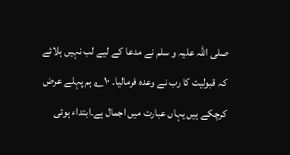صلی اللہ علیہ و سلم نے مدعا کے لیے لب نہیں ہلائے کہ قبولیت کا رب نے وعدہ فرمالیا۔ ۱۰؎ ہم پہلے عرض کرچکے ہیں یہاں عبارت میں اجمال ہے۔ابتداء ہوئی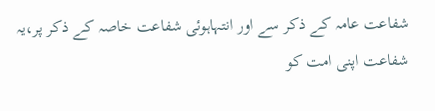شفاعت عامہ کے ذکر سے اور انتہاہوئی شفاعت خاصہ کے ذکر پر،یہ شفاعت اپنی امت کو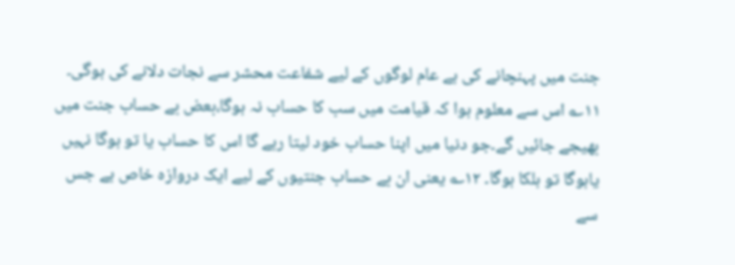جنت میں پہنچانے کی ہے عام لوگوں کے لیے شفاعت محشر سے نجات دلانے کی ہوگی۔ ۱۱؎ اس سے معلوم ہوا کہ قیامت میں سب کا حساب نہ ہوگا،بعض بے حساب جنت میں بھیجے جائیں گے۔جو دنیا میں اپنا حساب خود لیتا رہے گا اس کا حساب یا تو ہوگا نہیں یاہوگا تو ہلکا ہوگا۔ ۱۲؎ یعنی ان بے حساب جنتیوں کے لیے ایک دروازہ خاص ہے جس سے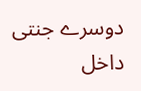دوسرے جنتی داخل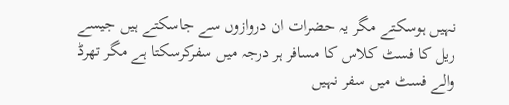نہیں ہوسکتے مگر یہ حضرات ان دروازوں سے جاسکتے ہیں جیسے ریل کا فسٹ کلاس کا مسافر ہر درجہ میں سفرکرسکتا ہے مگر تھرڈ والے فسٹ میں سفر نہیں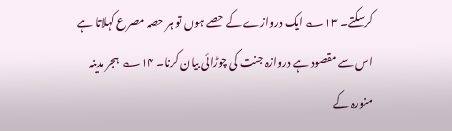کرسکتے۔ ۱۳؎ ایک دروازے کے حصے ہوں تو ہر حصہ مصرع کہلاتا ہے اس سے مقصود ہے دروازہ جنت کی چوڑائی بیان کرنا۔ ۱۴؎ ہجر مدینہ منورہ کے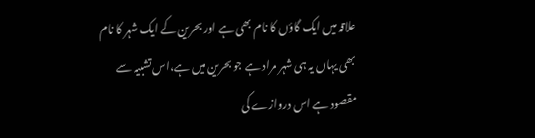علاقہ میں ایک گاؤں کا نام بھی ہے اور بحرین کے ایک شہر کا نام بھی یہاں یہ ہی شہر مراد ہے جو بحرین میں ہے،اس تشبیہ سے مقصود ہے اس دروازے کی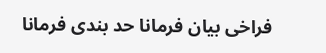فراخی بیان فرمانا حد بندی فرمانا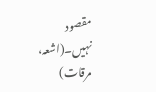مقصود نہیں۔(اشعہ، مرقات)